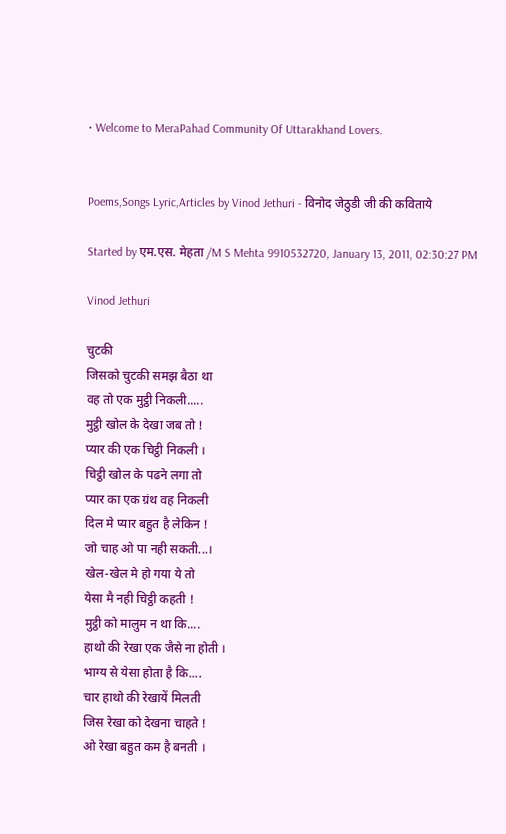• Welcome to MeraPahad Community Of Uttarakhand Lovers.


Poems,Songs Lyric,Articles by Vinod Jethuri - विनोद जेठुडी जी की कविताये

Started by एम.एस. मेहता /M S Mehta 9910532720, January 13, 2011, 02:30:27 PM

Vinod Jethuri

चुटकी
जिसको चुटकी समझ बैठा था
वह तो एक मुट्ठी निकली.....
मुट्ठी खोल के देखा जब तो !
प्यार की एक चिट्ठी निकली ।
चिट्ठी खोल के पढने लगा तो
प्यार का एक ग्रंथ वह निकली
दिल मे प्यार बहुत है लेकिन !
जो चाह ओ पा नही सकती...।
खेल-खेल मे हो गया ये तो
येसा मै नही चिट्ठी कहती !
मुट्ठी को मालुम न था कि....
हाथो की रेखा एक जैसे ना होती ।
भाग्य से येसा होता है कि....
चार हाथो की रेखायें मिलती
जिस रेखा को देखना चाहते !
ओ रेखा बहुत कम है बनती ।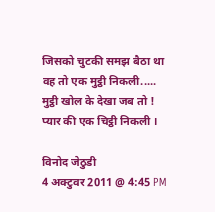जिसको चुटकी समझ बैठा था
वह तो एक मुट्ठी निकली.....
मुट्ठी खोल के देखा जब तो !
प्यार की एक चिट्ठी निकली ।

विनोद जेठुडी
4 अक्टुवर 2011 @ 4:45 PM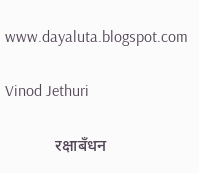www.dayaluta.blogspot.com

Vinod Jethuri

            रक्षाबँधन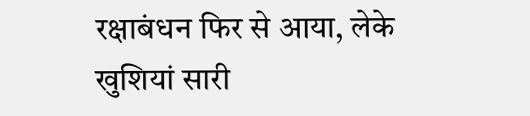रक्षाबंधन फिर से आया, लेके खुशियां सारी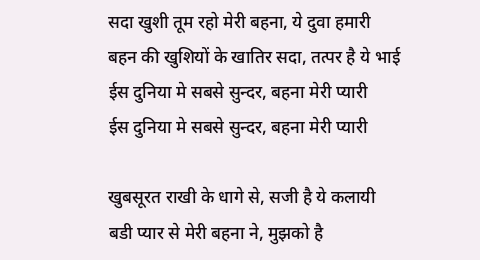सदा खुशी तूम रहो मेरी बहना, ये दुवा हमारी
बहन की खुशियों के खातिर सदा, तत्पर है ये भाई
ईस दुनिया मे सबसे सुन्दर, बहना मेरी प्यारी
ईस दुनिया मे सबसे सुन्दर, बहना मेरी प्यारी

खुबसूरत राखी के धागे से, सजी है ये कलायी
बडी प्यार से मेरी बहना ने, मुझको है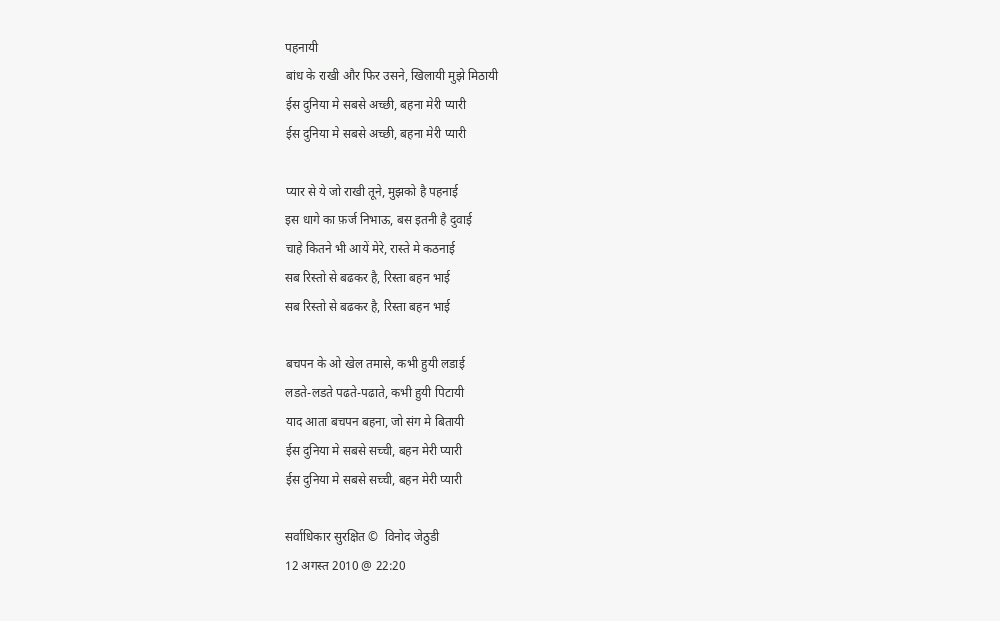पहनायी
बांध के राखी और फिर उसने, खिलायी मुझे मिठायी
ईस दुनिया मे सबसे अच्छी, बहना मेरी प्यारी
ईस दुनिया मे सबसे अच्छी, बहना मेरी प्यारी

प्यार से ये जो राखी तूने, मुझको है पहनाई
इस धागे का फ़र्ज निभाऊ, बस इतनी है दुवाई
चाहे कितने भी आयें मेरे, रास्ते मे कठनाई
सब रिस्तो से बढकर है, रिस्ता बहन भाई
सब रिस्तो से बढकर है, रिस्ता बहन भाई

बचपन के ओ खेल तमासे, कभी हुयी लडाई
लडते-लडते पढते-पढाते, कभी हुयी पिटायी
याद आता बचपन बहना, जो संग मे बितायी
ईस दुनिया मे सबसे सच्ची, बहन मेरी प्यारी
ईस दुनिया मे सबसे सच्ची, बहन मेरी प्यारी

सर्वाधिकार सुरक्षित ©  विनोद जेठुडी
12 अगस्त 2010 @ 22:20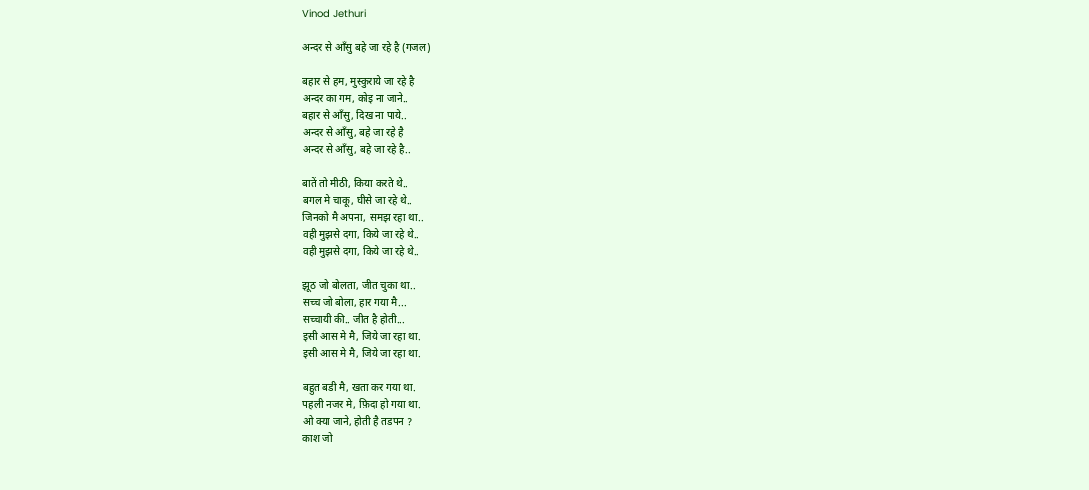Vinod Jethuri

अन्दर से आँसु बहे जा रहे है (गजल)

बहार से हम, मुस्कुराये जा रहे है
अन्दर का गम, कोइ ना जाने..
बहार से आँसु, दिख ना पाये..
अन्दर से आँसु, बहे जा रहे है
अन्दर से आँसु, बहे जा रहे है..

बातें तो मीठी, किया करते थे..
बगल मे चाकू, घीसे जा रहे थे..
जिनको मै अपना, समझ रहा था..
वही मुझसे दगा, किये जा रहे थे..
वही मुझसे दगा, किये जा रहे थे..

झूठ जो बोलता, जीत चुका था..
सच्च जो बोला, हार गया मै...
सच्चायी की.. जीत है होती...
इसी आस मे मै, जिये जा रहा था.
इसी आस मे मै, जिये जा रहा था.

बहुत बडी मै, खता कर गया था.
पहली नजर मे, फ़िदा हो गया था.
ओ क्या जाने, होती है तडपन ?
काश जो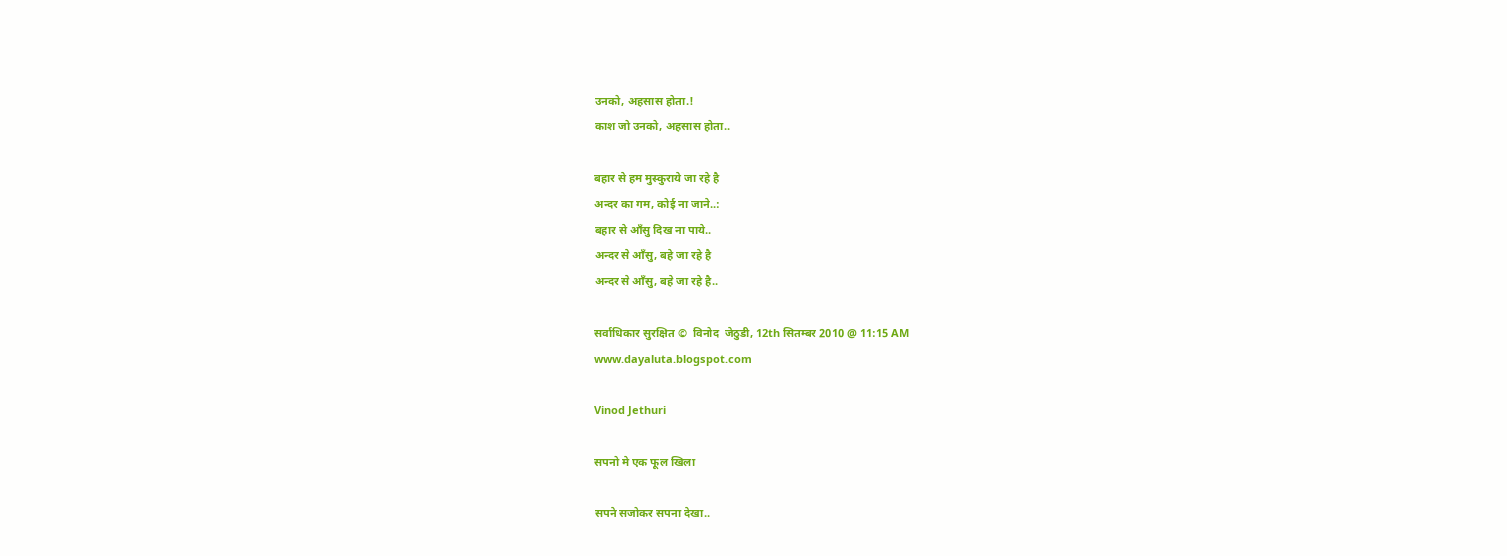उनको, अहसास होता.!
काश जो उनको, अहसास होता..

बहार से हम मुस्कुराये जा रहे है
अन्दर का गम, कोई ना जाने..:
बहार से आँसु दिख ना पाये..
अन्दर से आँसु, बहे जा रहे है
अन्दर से आँसु, बहे जा रहे है..

सर्वाधिकार सुरक्षित ©  विनोद  जेठुडी, 12th सितम्बर 2010 @ 11:15 AM
www.dayaluta.blogspot.com

Vinod Jethuri

सपनो मे एक फूल खिला

सपने सजोकर सपना देखा..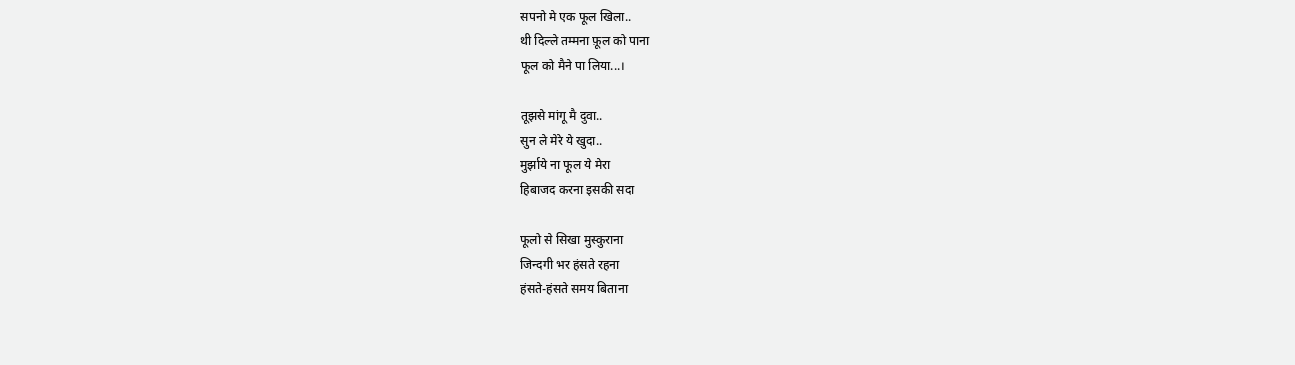सपनो मे एक फूल खिला..
थी दिल्ले तम्मना फ़ूल को पाना
फूल को मैने पा लिया...।

तूझसे मांगू मै दुवा..
सुन ले मेरे ये खुदा..
मुर्झाये ना फूल ये मेरा
हिबाजद करना इसकी सदा

फूलो से सिखा मुस्कुराना
जिन्दगी भर हंसते रहना
हंसते-हंसते समय बिताना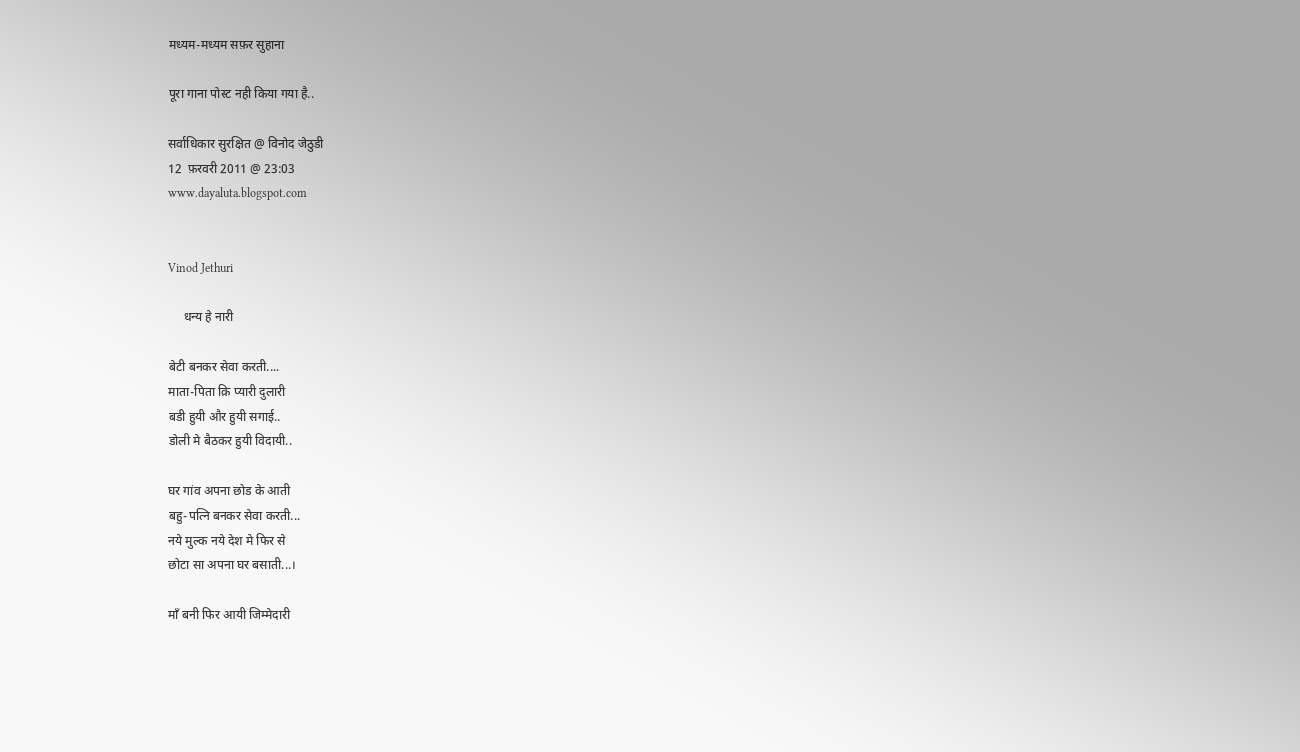मध्यम-मध्यम सफ़र सुहाना

पूरा गाना पोस्ट नही किया गया है..

सर्वाधिकार सुरक्षित @ विनोद जेठुडी
12  फ़रवरी 2011 @ 23:03
www.dayaluta.blogspot.com


Vinod Jethuri

     धन्य हे नारी

बेटी बनकर सेवा करती....
माता-पिता क़ि प्यारी दुलारी
बडी हुयी और हुयी सगाई..
डोली मे बैठकर हुयी विदायी..

घर गांव अपना छोड के आती
बहु-पत्नि बनकर सेवा करती...
नये मुल्क नये देश मे फिर से
छोटा सा अपना घर बसाती...।

माँ बनी फिर आयी जिम्मेदारी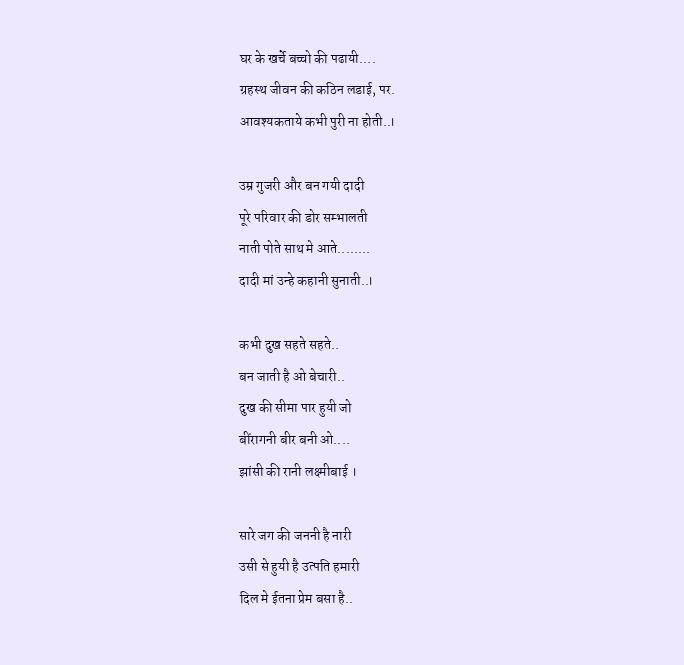घर के खर्चे बच्चो की पढायी....
ग्रहस्थ जीवन की कठिन लडाई, पर.
आवश्यकताये कभी पुरी ना होती..।

उम्र गुजरी और बन गयी दादी
पूरे परिवार की डोर सम्भालती
नाती पोते साथ मे आते........
दादी मां उन्हे कहानी सुनाती..।

कभी दुख सहते सहते..
बन जाती है ओ बेचारी..
दुख की सीमा पार हुयी जो
बींरागनी बीर बनी ओ....
झांसी की रानी लक्ष्मीबाई ।

सारे जग की जननी है नारी
उसी से हुयी है उत्पति हमारी
दिल मे ईतना प्रेम बसा है..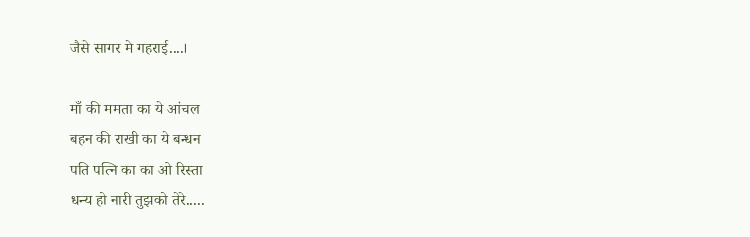जैसे सागर मे गहराई....।

माँ की ममता का ये आंचल
बहन की राखी का ये बन्धन
पति पत्नि का का ओ रिस्ता
धन्य हो नारी तुझको तेरे.....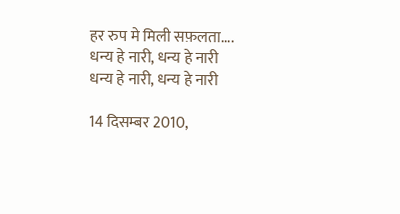हर रुप मे मिली सफ़लता....
धन्य हे नारी, धन्य हे नारी
धन्य हे नारी, धन्य हे नारी

14 दिसम्बर 2010,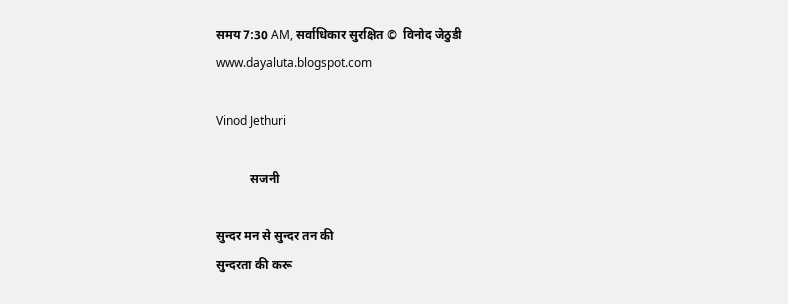समय 7:30 AM, सर्वाधिकार सुरक्षित ©  विनोद जेठुडी
www.dayaluta.blogspot.com

Vinod Jethuri

           सजनी

सुन्दर मन से सुन्दर तन की
सुन्दरता की करू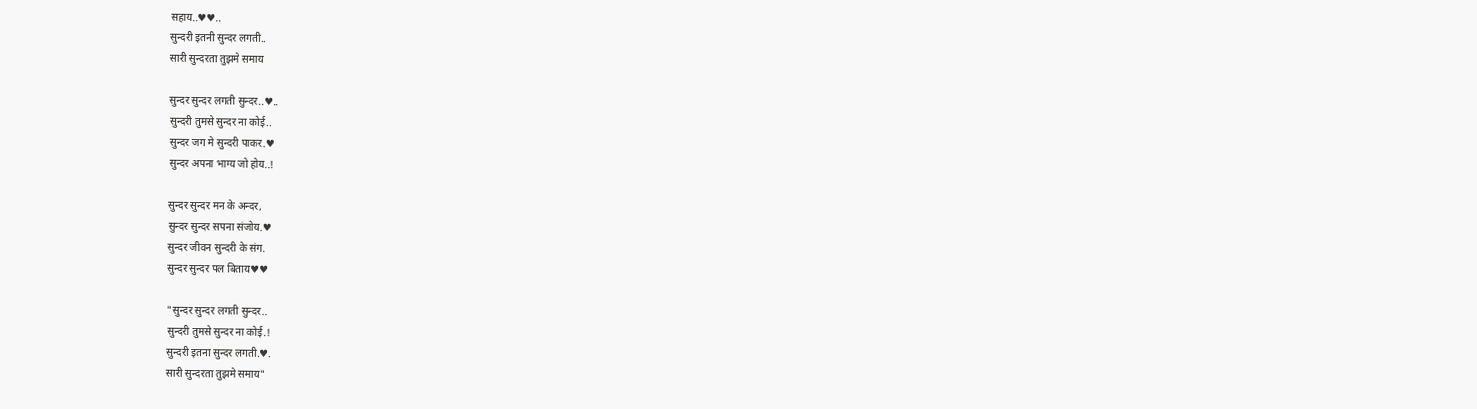सहाय..♥♥..
सुन्दरी इतनी सुन्दर लगती..
सारी सुन्दरता तुझमे समाय

सुन्दर सुन्दर लगती सुन्दर..♥..
सुन्दरी तुमसे सुन्दर ना कोई..
सुन्दर जग मे सुन्दरी पाकर.♥
सुन्दर अपना भाग्य जो होय..!

सुन्दर सुन्दर मन के अन्दर,
सुन्दर सुन्दर सपना संजोय.♥
सुन्दर जीवन सुन्दरी के संग.
सुन्दर सुन्दर पल बिताय♥♥

"सुन्दर सुन्दर लगती सुन्दर..
सुन्दरी तुमसे सुन्दर ना कोई.!
सुन्दरी इतना सुन्दर लगती.♥.
सारी सुन्दरता तुझमे समाय"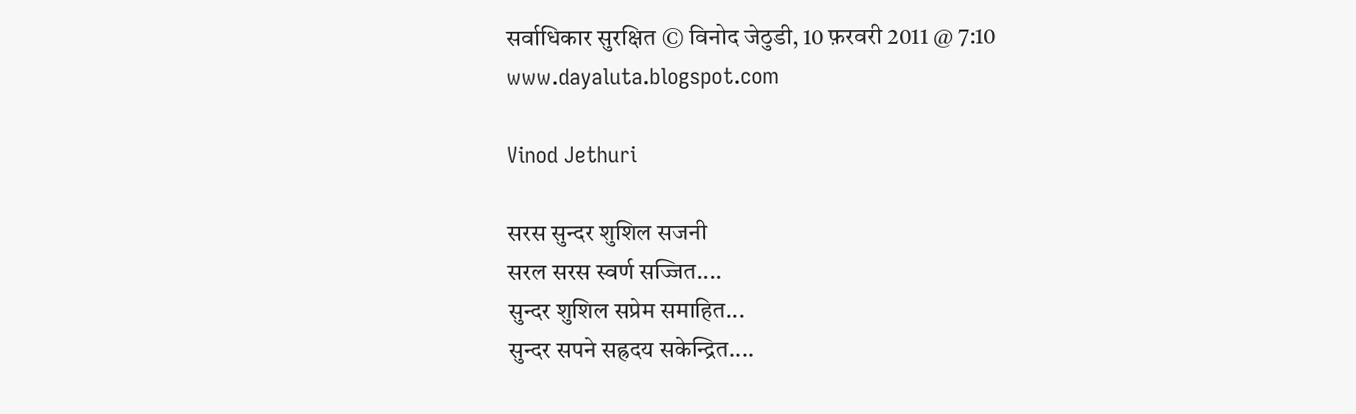सर्वाधिकार सुरक्षित © विनोद जेठुडी, 10 फ़रवरी 2011 @ 7:10
www.dayaluta.blogspot.com

Vinod Jethuri

सरस सुन्दर शुशिल सजनी
सरल सरस स्वर्ण सज्जित....
सुन्दर शुशिल सप्रेम समाहित...
सुन्दर सपने सह्रदय सकेन्द्रित....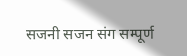सजनी सजन संग सम्पूर्ण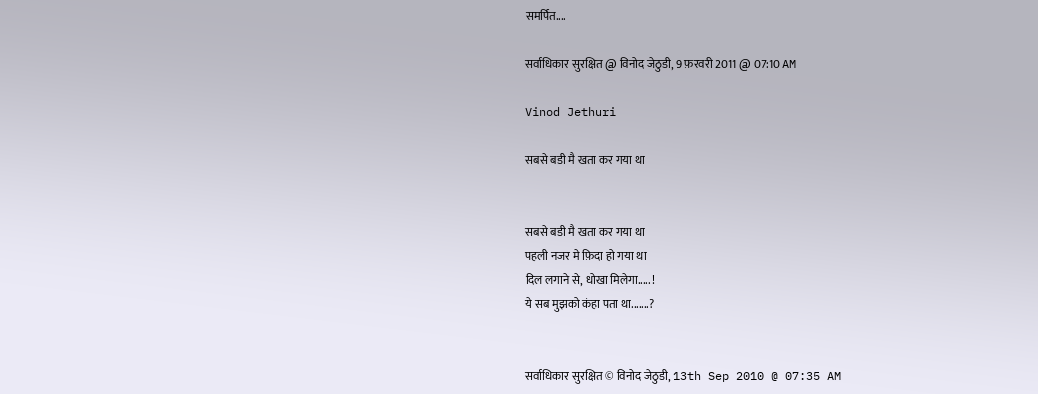समर्पित....

सर्वाधिकार सुरक्षित @ विनोद जेठुडी, 9 फ़रवरी 2011 @ 07:10 AM

Vinod Jethuri

सबसे बडी मै खता कर गया था


सबसे बडी मै खता कर गया था
पहली नजर मे फ़िदा हो गया था
दिल लगाने से, धोखा मिलेगा..... !
ये सब मुझको कंहा पता था.......?


सर्वाधिकार सुरक्षित © विनोद जेठुडी, 13th Sep 2010 @ 07:35 AM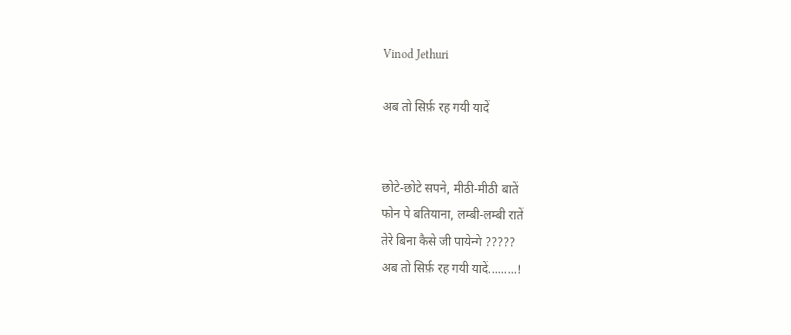Vinod Jethuri

अब तो सिर्फ़ रह गयी यादें


छोटे-छोटे सपने, मीठी-मीठी बातें
फोन पे बतियाना, लम्बी-लम्बी रातें
तेरे बिना कैसे जी पायेन्गे ?????
अब तो सिर्फ़ रह गयी यादें.........!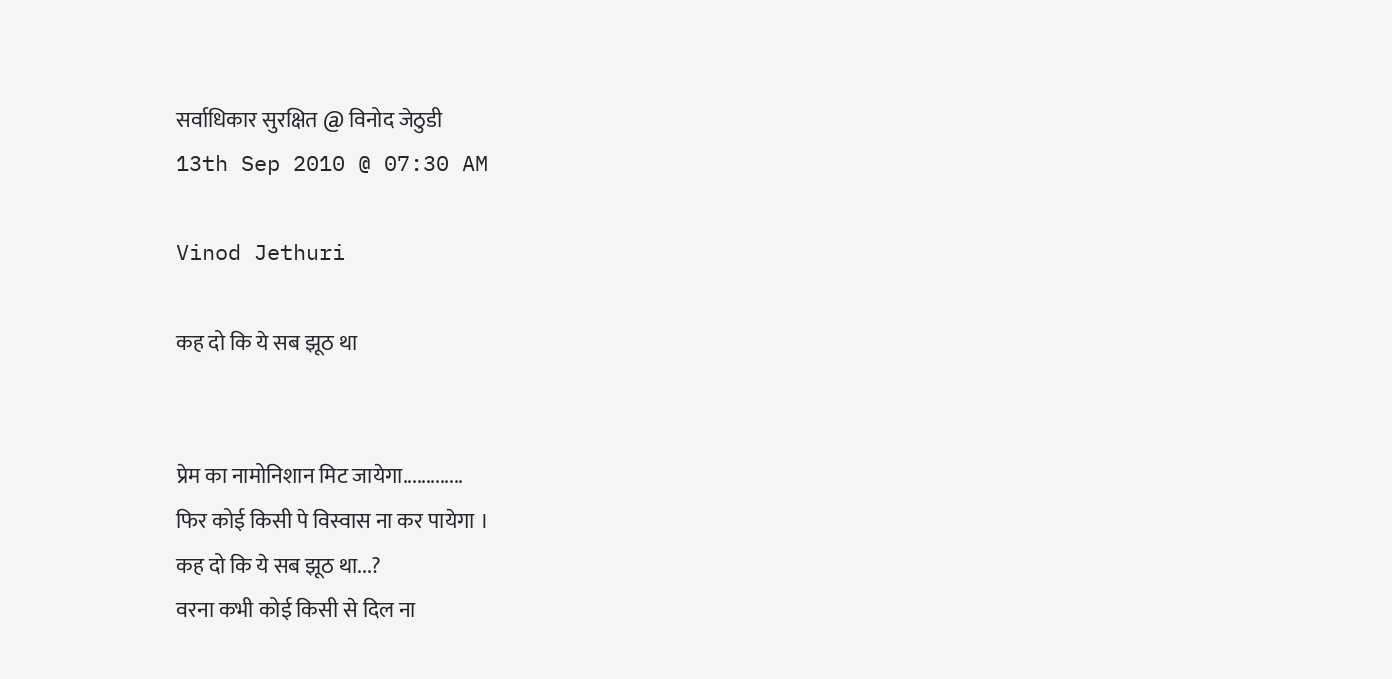सर्वाधिकार सुरक्षित @ विनोद जेठुडी
13th Sep 2010 @ 07:30 AM

Vinod Jethuri

कह दो कि ये सब झूठ था


प्रेम का नामोनिशान मिट जायेगा.............
फिर कोई किसी पे विस्वास ना कर पायेगा ।
कह दो कि ये सब झूठ था...?
वरना कभी कोई किसी से दिल ना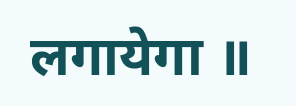लगायेगा ॥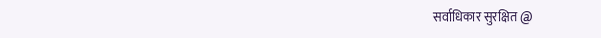सर्वाधिकार सुरक्षित @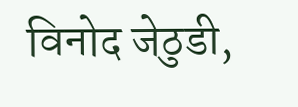विनोद जेठुडी,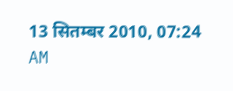13 सितम्बर 2010, 07:24 AM